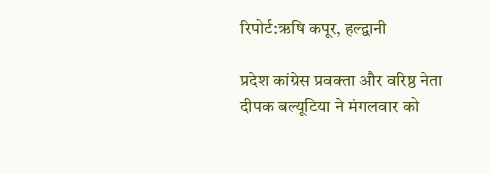रिपोर्ट:ऋषि कपूर, हल्द्वानी

प्रदेश कांग्रेस प्रवक्ता और वरिष्ठ नेता दीपक बल्यूटिया ने मंगलवार को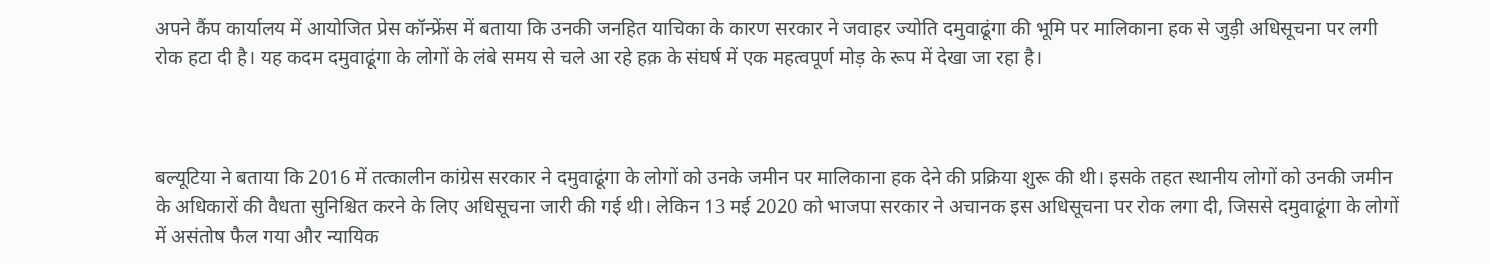अपने कैंप कार्यालय में आयोजित प्रेस कॉन्फ्रेंस में बताया कि उनकी जनहित याचिका के कारण सरकार ने जवाहर ज्योति दमुवाढूंगा की भूमि पर मालिकाना हक से जुड़ी अधिसूचना पर लगी रोक हटा दी है। यह कदम दमुवाढूंगा के लोगों के लंबे समय से चले आ रहे हक़ के संघर्ष में एक महत्वपूर्ण मोड़ के रूप में देखा जा रहा है।



बल्यूटिया ने बताया कि 2016 में तत्कालीन कांग्रेस सरकार ने दमुवाढूंगा के लोगों को उनके जमीन पर मालिकाना हक देने की प्रक्रिया शुरू की थी। इसके तहत स्थानीय लोगों को उनकी जमीन के अधिकारों की वैधता सुनिश्चित करने के लिए अधिसूचना जारी की गई थी। लेकिन 13 मई 2020 को भाजपा सरकार ने अचानक इस अधिसूचना पर रोक लगा दी, जिससे दमुवाढूंगा के लोगों में असंतोष फैल गया और न्यायिक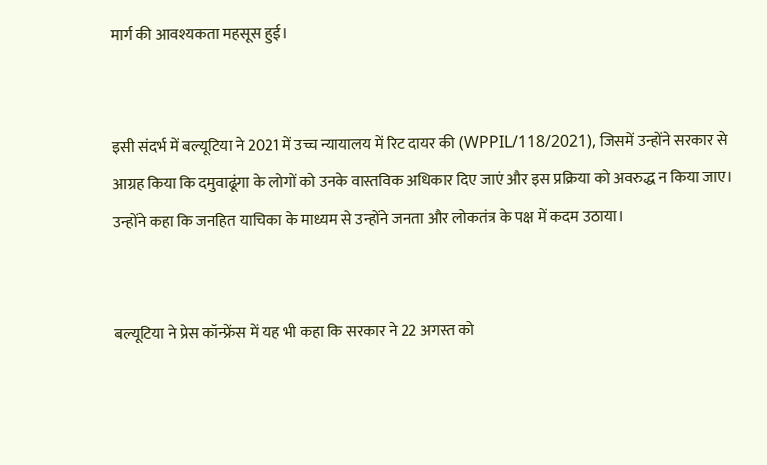मार्ग की आवश्यकता महसूस हुई।


इसी संदर्भ में बल्यूटिया ने 2021 में उच्च न्यायालय में रिट दायर की (WPPIL/118/2021), जिसमें उन्होंने सरकार से आग्रह किया कि दमुवाढूंगा के लोगों को उनके वास्तविक अधिकार दिए जाएं और इस प्रक्रिया को अवरुद्ध न किया जाए। उन्होंने कहा कि जनहित याचिका के माध्यम से उन्होंने जनता और लोकतंत्र के पक्ष में कदम उठाया।


बल्यूटिया ने प्रेस कॉन्फ्रेंस में यह भी कहा कि सरकार ने 22 अगस्त को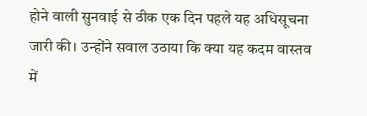होने वाली सुनवाई से ठीक एक दिन पहले यह अधिसूचना जारी की। उन्होंने सवाल उठाया कि क्या यह कदम वास्तव में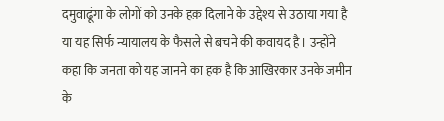दमुवाढूंगा के लोगों को उनके हक़ दिलाने के उद्देश्य से उठाया गया है या यह सिर्फ न्यायालय के फैसले से बचने की कवायद है। उन्होंने कहा कि जनता को यह जानने का हक है कि आखिरकार उनके जमीन के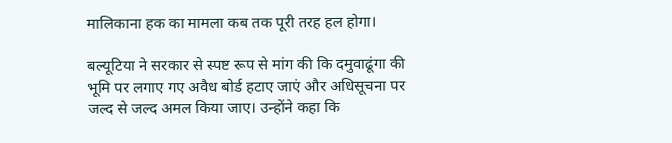मालिकाना हक का मामला कब तक पूरी तरह हल होगा।

बल्यूटिया ने सरकार से स्पष्ट रूप से मांग की कि दमुवाढूंगा की भूमि पर लगाए गए अवैध बोर्ड हटाए जाएं और अधिसूचना पर जल्द से जल्द अमल किया जाए। उन्होंने कहा कि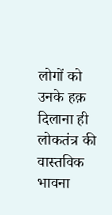लोगों को उनके हक़ दिलाना ही लोकतंत्र की वास्तविक भावना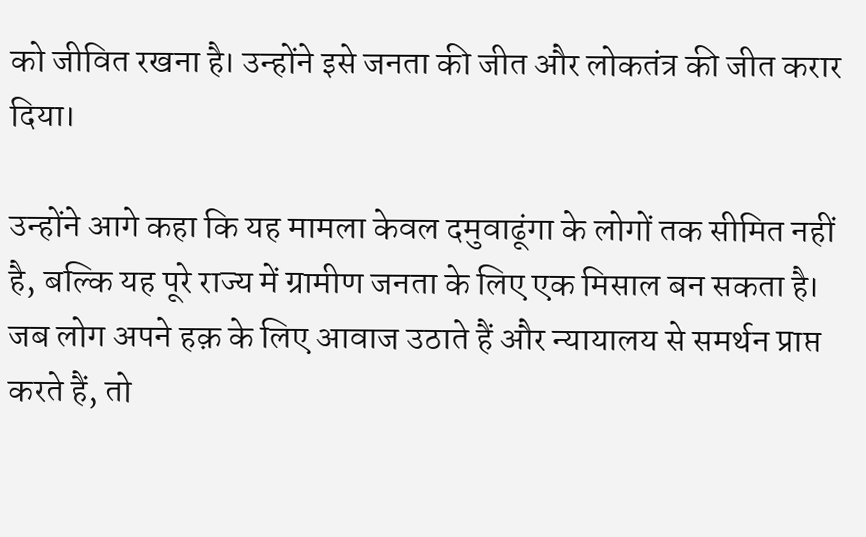को जीवित रखना है। उन्होंने इसे जनता की जीत और लोकतंत्र की जीत करार दिया।

उन्होंने आगे कहा कि यह मामला केवल दमुवाढूंगा के लोगों तक सीमित नहीं है, बल्कि यह पूरे राज्य में ग्रामीण जनता के लिए एक मिसाल बन सकता है। जब लोग अपने हक़ के लिए आवाज उठाते हैं और न्यायालय से समर्थन प्राप्त करते हैं, तो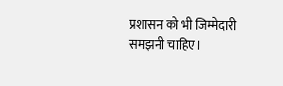प्रशासन को भी जिम्मेदारी समझनी चाहिए।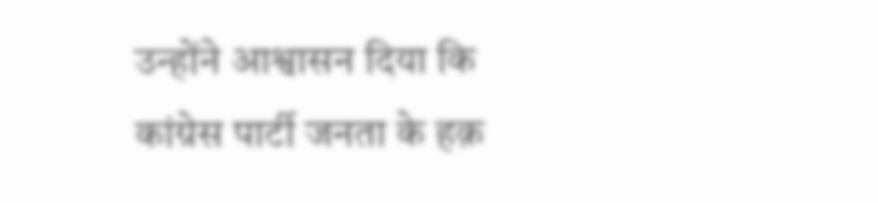उन्होंने आश्वासन दिया कि कांग्रेस पार्टी जनता के हक़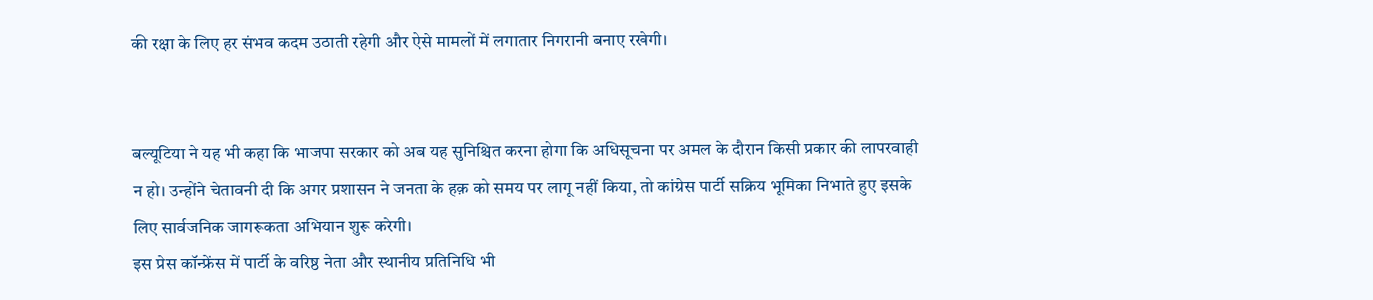की रक्षा के लिए हर संभव कदम उठाती रहेगी और ऐसे मामलों में लगातार निगरानी बनाए रखेगी।


बल्यूटिया ने यह भी कहा कि भाजपा सरकार को अब यह सुनिश्चित करना होगा कि अधिसूचना पर अमल के दौरान किसी प्रकार की लापरवाही न हो। उन्होंने चेतावनी दी कि अगर प्रशासन ने जनता के हक़ को समय पर लागू नहीं किया, तो कांग्रेस पार्टी सक्रिय भूमिका निभाते हुए इसके लिए सार्वजनिक जागरूकता अभियान शुरू करेगी।
इस प्रेस कॉन्फ्रेंस में पार्टी के वरिष्ठ नेता और स्थानीय प्रतिनिधि भी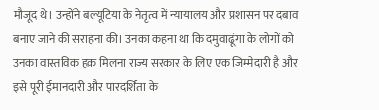मौजूद थे। उन्होंने बल्यूटिया के नेतृत्व में न्यायालय और प्रशासन पर दबाव बनाए जाने की सराहना की। उनका कहना था कि दमुवाढूंगा के लोगों को उनका वास्तविक हक़ मिलना राज्य सरकार के लिए एक जिम्मेदारी है और इसे पूरी ईमानदारी और पारदर्शिता के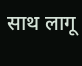साथ लागू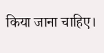किया जाना चाहिए।